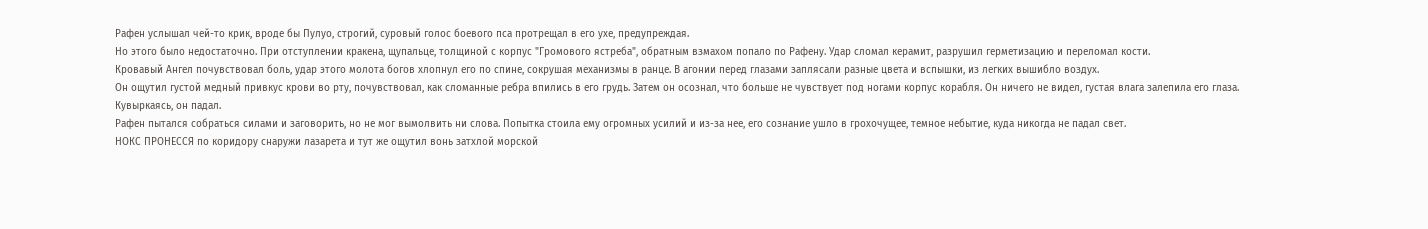Рафен услышал чей-то крик, вроде бы Пулуо, строгий, суровый голос боевого пса протрещал в его ухе, предупреждая.
Но этого было недостаточно. При отступлении кракена, щупальце, толщиной с корпус "Громового ястреба", обратным взмахом попало по Рафену. Удар сломал керамит, разрушил герметизацию и переломал кости.
Кровавый Ангел почувствовал боль, удар этого молота богов хлопнул его по спине, сокрушая механизмы в ранце. В агонии перед глазами заплясали разные цвета и вспышки, из легких вышибло воздух.
Он ощутил густой медный привкус крови во рту, почувствовал, как сломанные ребра впились в его грудь. Затем он осознал, что больше не чувствует под ногами корпус корабля. Он ничего не видел, густая влага залепила его глаза. Кувыркаясь, он падал.
Рафен пытался собраться силами и заговорить, но не мог вымолвить ни слова. Попытка стоила ему огромных усилий и из-за нее, его сознание ушло в грохочущее, темное небытие, куда никогда не падал свет.
НОКС ПРОНЕССЯ по коридору снаружи лазарета и тут же ощутил вонь затхлой морской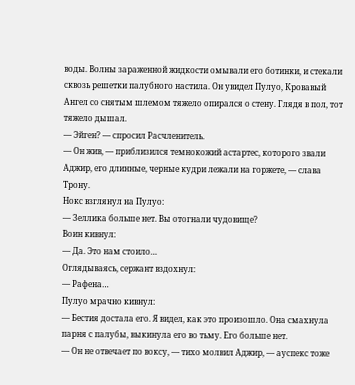воды. Волны зараженной жидкости омывали его ботинки, и стекали сквозь решетки палубного настила. Он увидел Пулуо, Кровавый Ангел со снятым шлемом тяжело опирался о стену. Глядя в пол, тот тяжело дышал.
— Эйген? — спросил Расчленитель.
— Он жив, — приблизился темнокожий астартес, которого звали Аджир, его длинные, черные кудри лежали на горжете, — слава Трону.
Нокс взглянул на Пулуо:
— Зеллика больше нет. Вы отогнали чудовище?
Воин кивнул:
— Да. Это нам стоило…
Оглядываясь, сержант вздохнул:
— Рафена…
Пулуо мрачно кивнул:
— Бестия достала его. Я видел, как это произошло. Она смахнула парня с палубы, выкинула его во тьму. Его больше нет.
— Он не отвечает по воксу, — тихо молвил Аджир, — ауспекс тоже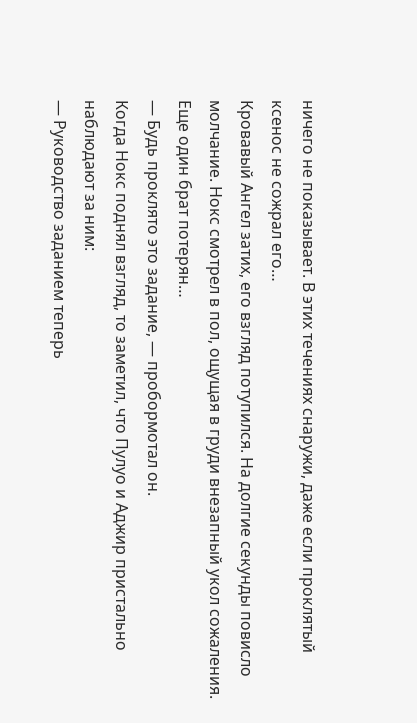ничего не показывает. В этих течениях снаружи, даже если проклятый ксенос не сожрал его…
Кровавый Ангел затих, его взгляд потупился. На долгие секунды повисло молчание. Нокс смотрел в пол, ощущая в груди внезапный укол сожаления. Еще один брат потерян…
— Будь проклято это задание, — пробормотал он.
Когда Нокс поднял взгляд, то заметил, что Пулуо и Аджир пристально наблюдают за ним:
— Руководство заданием теперь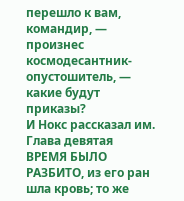перешло к вам, командир, — произнес космодесантник-опустошитель, — какие будут приказы?
И Нокс рассказал им.
Глава девятая
ВРЕМЯ БЫЛО РАЗБИТО, из его ран шла кровь; то же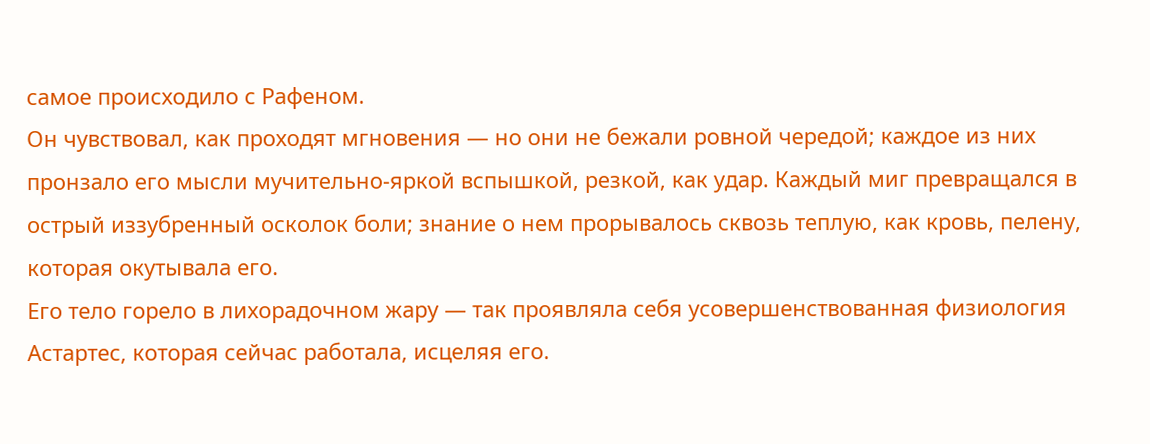самое происходило с Рафеном.
Он чувствовал, как проходят мгновения — но они не бежали ровной чередой; каждое из них пронзало его мысли мучительно-яркой вспышкой, резкой, как удар. Каждый миг превращался в острый иззубренный осколок боли; знание о нем прорывалось сквозь теплую, как кровь, пелену, которая окутывала его.
Его тело горело в лихорадочном жару — так проявляла себя усовершенствованная физиология Астартес, которая сейчас работала, исцеляя его.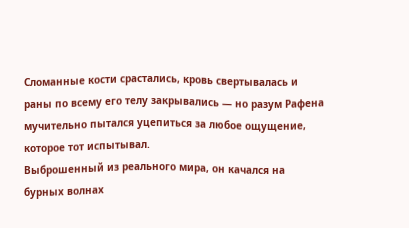Сломанные кости срастались, кровь свертывалась и раны по всему его телу закрывались — но разум Рафена мучительно пытался уцепиться за любое ощущение, которое тот испытывал.
Выброшенный из реального мира, он качался на бурных волнах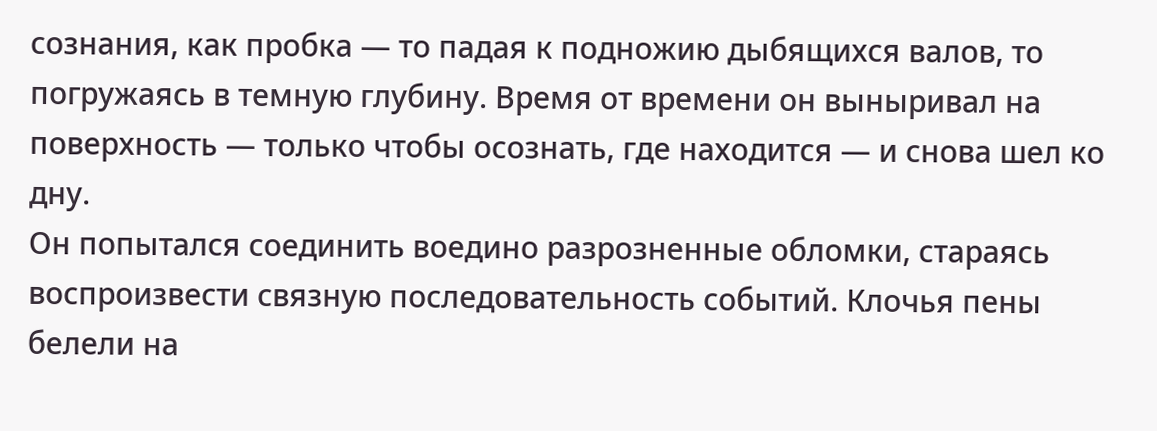сознания, как пробка — то падая к подножию дыбящихся валов, то погружаясь в темную глубину. Время от времени он выныривал на поверхность — только чтобы осознать, где находится — и снова шел ко дну.
Он попытался соединить воедино разрозненные обломки, стараясь воспроизвести связную последовательность событий. Клочья пены белели на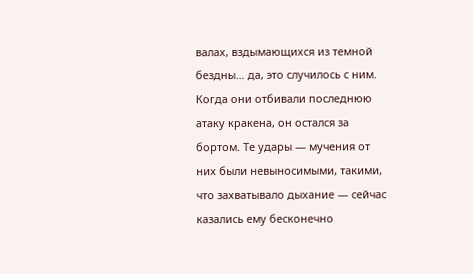валах, вздымающихся из темной бездны… да, это случилось с ним. Когда они отбивали последнюю атаку кракена, он остался за бортом. Те удары — мучения от них были невыносимыми, такими, что захватывало дыхание — сейчас казались ему бесконечно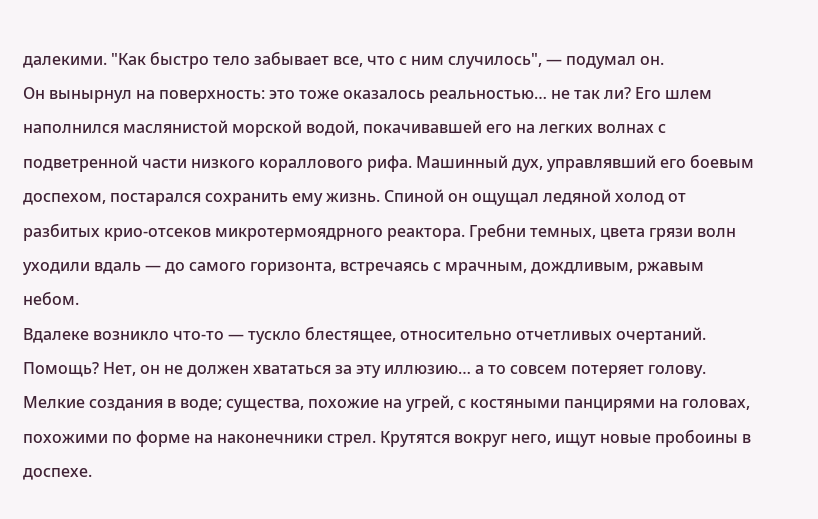далекими. "Как быстро тело забывает все, что с ним случилось", — подумал он.
Он вынырнул на поверхность: это тоже оказалось реальностью… не так ли? Его шлем наполнился маслянистой морской водой, покачивавшей его на легких волнах с подветренной части низкого кораллового рифа. Машинный дух, управлявший его боевым доспехом, постарался сохранить ему жизнь. Спиной он ощущал ледяной холод от разбитых крио-отсеков микротермоядрного реактора. Гребни темных, цвета грязи волн уходили вдаль — до самого горизонта, встречаясь с мрачным, дождливым, ржавым небом.
Вдалеке возникло что-то — тускло блестящее, относительно отчетливых очертаний. Помощь? Нет, он не должен хвататься за эту иллюзию… а то совсем потеряет голову.
Мелкие создания в воде; существа, похожие на угрей, с костяными панцирями на головах, похожими по форме на наконечники стрел. Крутятся вокруг него, ищут новые пробоины в доспехе.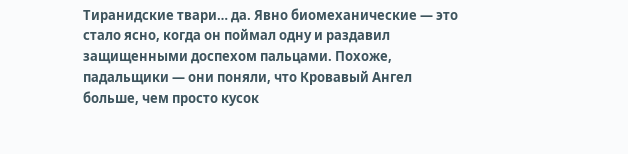Тиранидские твари… да. Явно биомеханические — это стало ясно, когда он поймал одну и раздавил защищенными доспехом пальцами. Похоже, падальщики — они поняли, что Кровавый Ангел больше, чем просто кусок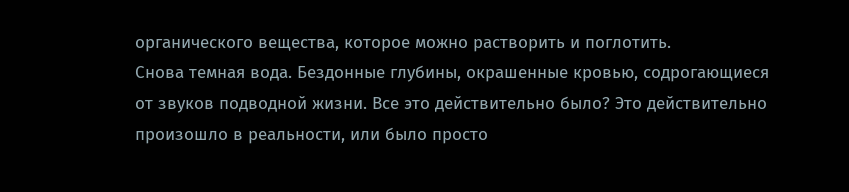органического вещества, которое можно растворить и поглотить.
Снова темная вода. Бездонные глубины, окрашенные кровью, содрогающиеся от звуков подводной жизни. Все это действительно было? Это действительно произошло в реальности, или было просто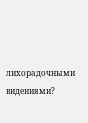лихорадочными видениями?